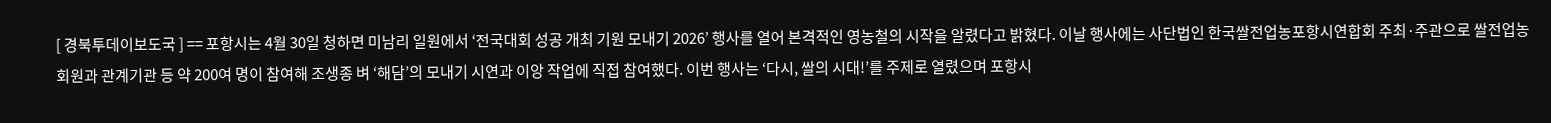[ 경북투데이보도국 ] == 포항시는 4월 30일 청하면 미남리 일원에서 ‘전국대회 성공 개최 기원 모내기 2026’ 행사를 열어 본격적인 영농철의 시작을 알렸다고 밝혔다. 이날 행사에는 사단법인 한국쌀전업농포항시연합회 주최·주관으로 쌀전업농 회원과 관계기관 등 약 200여 명이 참여해 조생종 벼 ‘해담’의 모내기 시연과 이앙 작업에 직접 참여했다. 이번 행사는 ‘다시, 쌀의 시대!’를 주제로 열렸으며 포항시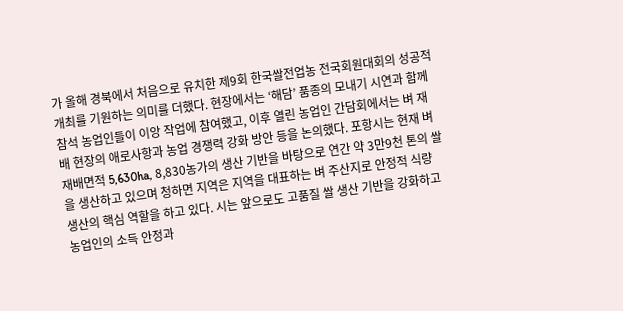가 올해 경북에서 처음으로 유치한 제9회 한국쌀전업농 전국회원대회의 성공적 개최를 기원하는 의미를 더했다. 현장에서는 ‘해담’ 품종의 모내기 시연과 함께 참석 농업인들이 이앙 작업에 참여했고, 이후 열린 농업인 간담회에서는 벼 재배 현장의 애로사항과 농업 경쟁력 강화 방안 등을 논의했다. 포항시는 현재 벼 재배면적 5,630ha, 8,830농가의 생산 기반을 바탕으로 연간 약 3만9천 톤의 쌀을 생산하고 있으며 청하면 지역은 지역을 대표하는 벼 주산지로 안정적 식량 생산의 핵심 역할을 하고 있다. 시는 앞으로도 고품질 쌀 생산 기반을 강화하고 농업인의 소득 안정과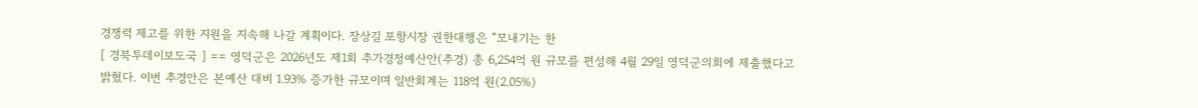경쟁력 제고를 위한 지원을 지속해 나갈 계획이다. 장상길 포항시장 권한대행은 “모내기는 한
[ 경북투데이보도국 ] == 영덕군은 2026년도 제1회 추가경정예산안(추경) 총 6,254억 원 규모를 편성해 4월 29일 영덕군의회에 제출했다고 밝혔다. 이번 추경안은 본예산 대비 1.93% 증가한 규모이며 일반회계는 118억 원(2.05%)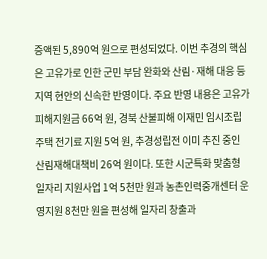증액된 5,890억 원으로 편성되었다. 이번 추경의 핵심은 고유가로 인한 군민 부담 완화와 산림·재해 대응 등 지역 현안의 신속한 반영이다. 주요 반영 내용은 고유가 피해지원금 66억 원, 경북 산불피해 이재민 임시조립주택 전기료 지원 5억 원, 추경성립전 이미 추진 중인 산림재해대책비 26억 원이다. 또한 시군특화 맞춤형 일자리 지원사업 1억 5천만 원과 농촌인력중개센터 운영지원 8천만 원을 편성해 일자리 창출과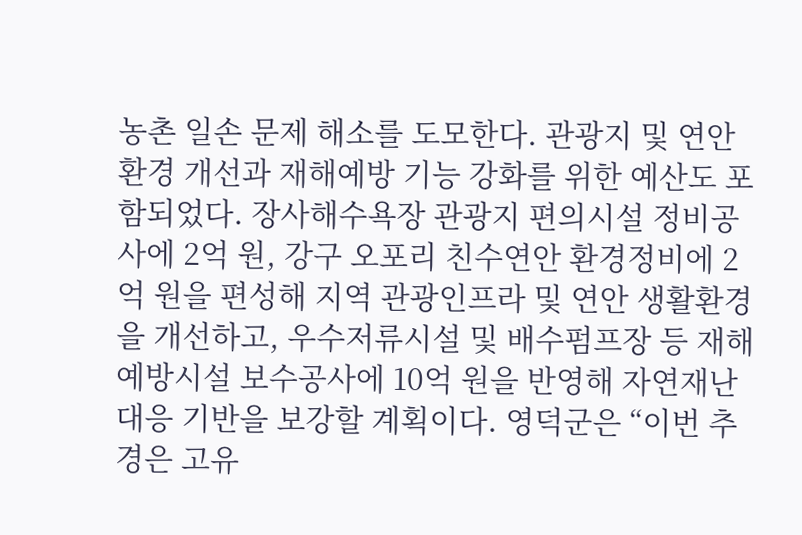농촌 일손 문제 해소를 도모한다. 관광지 및 연안 환경 개선과 재해예방 기능 강화를 위한 예산도 포함되었다. 장사해수욕장 관광지 편의시설 정비공사에 2억 원, 강구 오포리 친수연안 환경정비에 2억 원을 편성해 지역 관광인프라 및 연안 생활환경을 개선하고, 우수저류시설 및 배수펌프장 등 재해예방시설 보수공사에 10억 원을 반영해 자연재난 대응 기반을 보강할 계획이다. 영덕군은 “이번 추경은 고유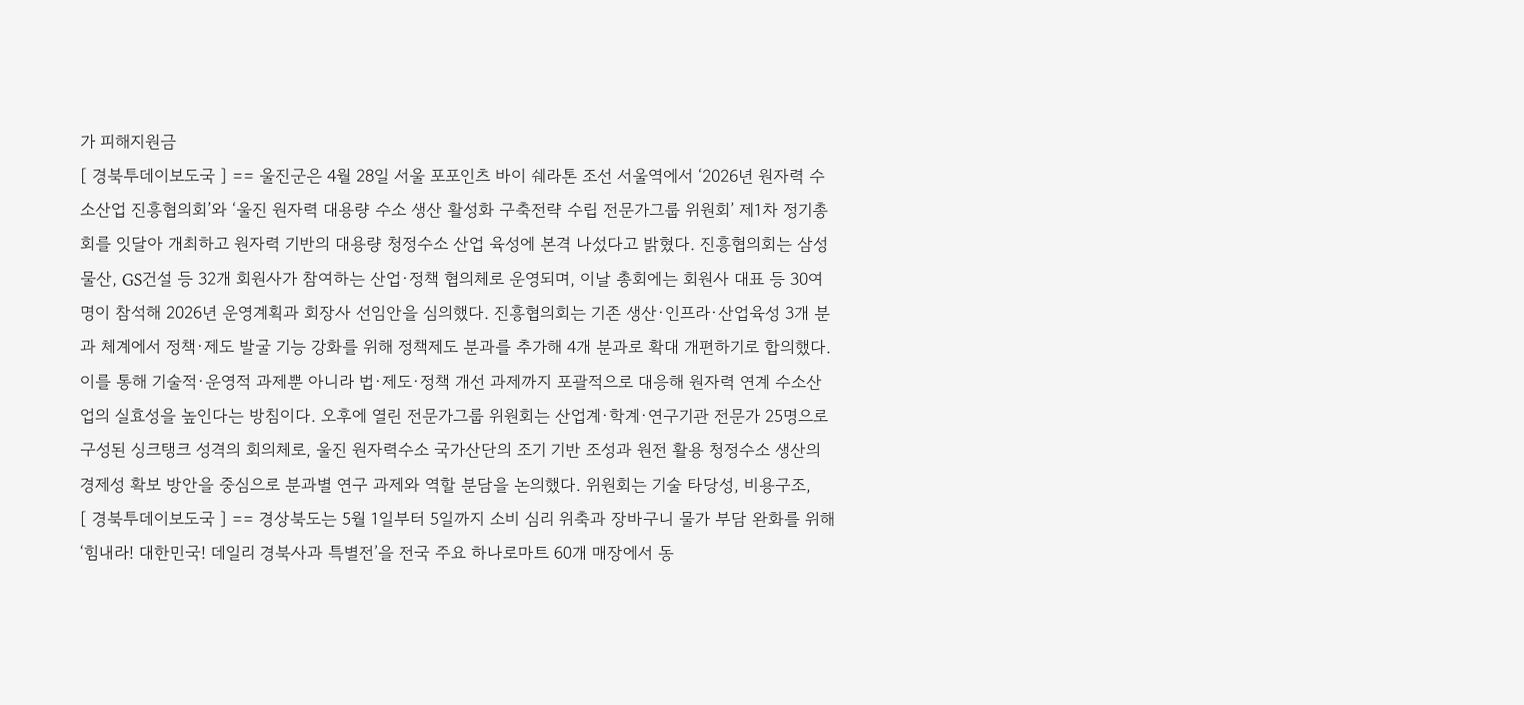가 피해지원금
[ 경북투데이보도국 ] == 울진군은 4월 28일 서울 포포인츠 바이 쉐라톤 조선 서울역에서 ‘2026년 원자력 수소산업 진흥협의회’와 ‘울진 원자력 대용량 수소 생산 활성화 구축전략 수립 전문가그룹 위원회’ 제1차 정기총회를 잇달아 개최하고 원자력 기반의 대용량 청정수소 산업 육성에 본격 나섰다고 밝혔다. 진흥협의회는 삼성물산, GS건설 등 32개 회원사가 참여하는 산업·정책 협의체로 운영되며, 이날 총회에는 회원사 대표 등 30여 명이 참석해 2026년 운영계획과 회장사 선임안을 심의했다. 진흥협의회는 기존 생산·인프라·산업육성 3개 분과 체계에서 정책·제도 발굴 기능 강화를 위해 정책제도 분과를 추가해 4개 분과로 확대 개편하기로 합의했다. 이를 통해 기술적·운영적 과제뿐 아니라 법·제도·정책 개선 과제까지 포괄적으로 대응해 원자력 연계 수소산업의 실효성을 높인다는 방침이다. 오후에 열린 전문가그룹 위원회는 산업계·학계·연구기관 전문가 25명으로 구성된 싱크탱크 성격의 회의체로, 울진 원자력수소 국가산단의 조기 기반 조성과 원전 활용 청정수소 생산의 경제성 확보 방안을 중심으로 분과별 연구 과제와 역할 분담을 논의했다. 위원회는 기술 타당성, 비용구조,
[ 경북투데이보도국 ] == 경상북도는 5월 1일부터 5일까지 소비 심리 위축과 장바구니 물가 부담 완화를 위해 ‘힘내라! 대한민국! 데일리 경북사과 특별전’을 전국 주요 하나로마트 60개 매장에서 동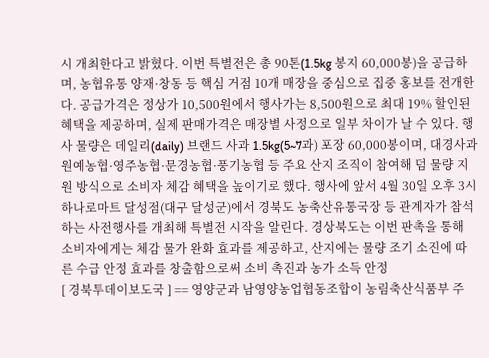시 개최한다고 밝혔다. 이번 특별전은 총 90톤(1.5kg 봉지 60,000봉)을 공급하며, 농협유통 양재·창동 등 핵심 거점 10개 매장을 중심으로 집중 홍보를 전개한다. 공급가격은 정상가 10,500원에서 행사가는 8,500원으로 최대 19% 할인된 혜택을 제공하며, 실제 판매가격은 매장별 사정으로 일부 차이가 날 수 있다. 행사 물량은 데일리(daily) 브랜드 사과 1.5kg(5~7과) 포장 60,000봉이며, 대경사과원예농협·영주농협·문경농협·풍기농협 등 주요 산지 조직이 참여해 덤 물량 지원 방식으로 소비자 체감 혜택을 높이기로 했다. 행사에 앞서 4월 30일 오후 3시 하나로마트 달성점(대구 달성군)에서 경북도 농축산유통국장 등 관계자가 참석하는 사전행사를 개최해 특별전 시작을 알린다. 경상북도는 이번 판촉을 통해 소비자에게는 체감 물가 완화 효과를 제공하고, 산지에는 물량 조기 소진에 따른 수급 안정 효과를 창출함으로써 소비 촉진과 농가 소득 안정
[ 경북투데이보도국 ] == 영양군과 남영양농업협동조합이 농림축산식품부 주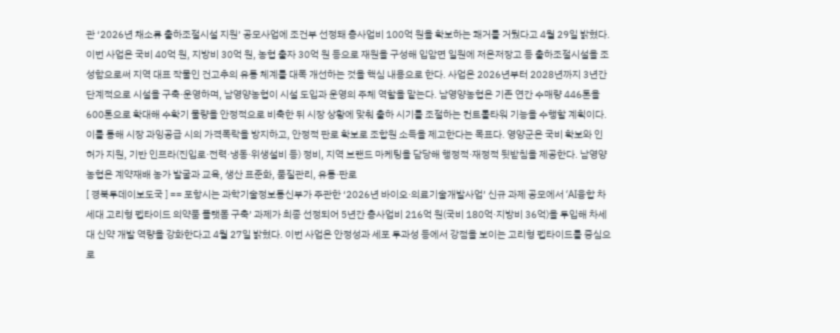관 ‘2026년 채소류 출하조절시설 지원’ 공모사업에 조건부 선정돼 총사업비 100억 원을 확보하는 쾌거를 거뒀다고 4월 29일 밝혔다. 이번 사업은 국비 40억 원, 지방비 30억 원, 농협 출자 30억 원 등으로 재원을 구성해 입암면 일원에 저온저장고 등 출하조절시설을 조성함으로써 지역 대표 작물인 건고추의 유통 체계를 대폭 개선하는 것을 핵심 내용으로 한다. 사업은 2026년부터 2028년까지 3년간 단계적으로 시설을 구축·운영하며, 남영양농협이 시설 도입과 운영의 주체 역할을 맡는다. 남영양농협은 기존 연간 수매량 446톤을 600톤으로 확대해 수확기 물량을 안정적으로 비축한 뒤 시장 상황에 맞춰 출하 시기를 조절하는 컨트롤타워 기능을 수행할 계획이다. 이를 통해 시장 과잉공급 시의 가격폭락을 방지하고, 안정적 판로 확보로 조합원 소득을 제고한다는 목표다. 영양군은 국비 확보와 인허가 지원, 기반 인프라(진입로·전력·냉동·위생설비 등) 정비, 지역 브랜드 마케팅을 담당해 행정적·재정적 뒷받침을 제공한다. 남영양농협은 계약재배 농가 발굴과 교육, 생산 표준화, 품질관리, 유통·판로
[ 경북투데이보도국 ] == 포항시는 과학기술정보통신부가 주관한 ‘2026년 바이오·의료기술개발사업’ 신규 과제 공모에서 ‘AI융합 차세대 고리형 펩타이드 의약품 플랫폼 구축’ 과제가 최종 선정되어 5년간 총사업비 216억 원(국비 180억·지방비 36억)을 투입해 차세대 신약 개발 역량을 강화한다고 4월 27일 밝혔다. 이번 사업은 안정성과 세포 투과성 등에서 강점을 보이는 고리형 펩타이드를 중심으로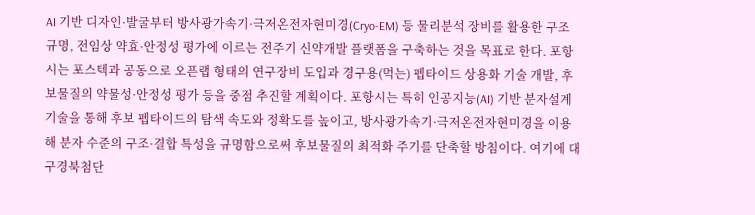AI 기반 디자인·발굴부터 방사광가속기·극저온전자현미경(Cryo-EM) 등 물리분석 장비를 활용한 구조 규명, 전임상 약효·안정성 평가에 이르는 전주기 신약개발 플랫폼을 구축하는 것을 목표로 한다. 포항시는 포스텍과 공동으로 오픈랩 형태의 연구장비 도입과 경구용(먹는) 펩타이드 상용화 기술 개발, 후보물질의 약물성·안정성 평가 등을 중점 추진할 계획이다. 포항시는 특히 인공지능(AI) 기반 분자설계 기술을 통해 후보 펩타이드의 탐색 속도와 정확도를 높이고, 방사광가속기·극저온전자현미경을 이용해 분자 수준의 구조·결합 특성을 규명함으로써 후보물질의 최적화 주기를 단축할 방침이다. 여기에 대구경북첨단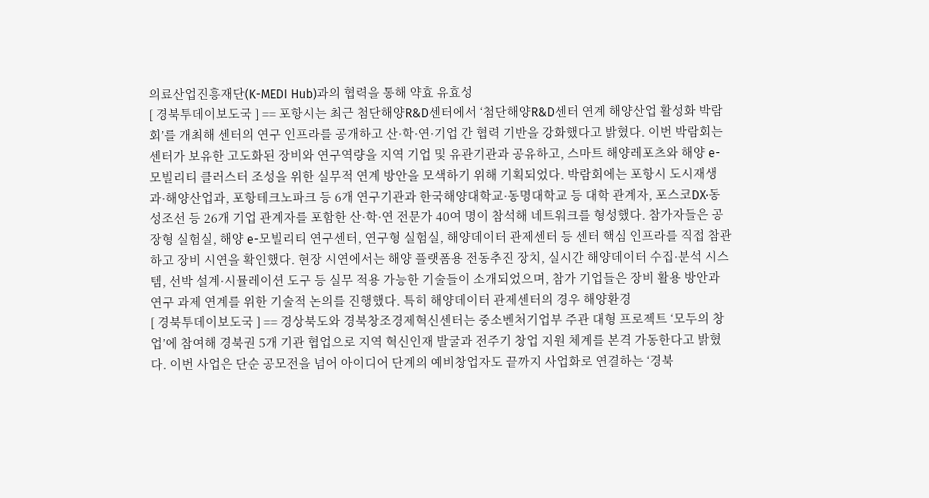의료산업진흥재단(K-MEDI Hub)과의 협력을 통해 약효 유효성
[ 경북투데이보도국 ] == 포항시는 최근 첨단해양R&D센터에서 ‘첨단해양R&D센터 연계 해양산업 활성화 박람회’를 개최해 센터의 연구 인프라를 공개하고 산·학·연·기업 간 협력 기반을 강화했다고 밝혔다. 이번 박람회는 센터가 보유한 고도화된 장비와 연구역량을 지역 기업 및 유관기관과 공유하고, 스마트 해양레포츠와 해양 e-모빌리티 클러스터 조성을 위한 실무적 연계 방안을 모색하기 위해 기획되었다. 박람회에는 포항시 도시재생과·해양산업과, 포항테크노파크 등 6개 연구기관과 한국해양대학교·동명대학교 등 대학 관계자, 포스코DX·동성조선 등 26개 기업 관계자를 포함한 산·학·연 전문가 40여 명이 참석해 네트워크를 형성했다. 참가자들은 공장형 실험실, 해양 e-모빌리티 연구센터, 연구형 실험실, 해양데이터 관제센터 등 센터 핵심 인프라를 직접 참관하고 장비 시연을 확인했다. 현장 시연에서는 해양 플랫폼용 전동추진 장치, 실시간 해양데이터 수집·분석 시스템, 선박 설계·시뮬레이션 도구 등 실무 적용 가능한 기술들이 소개되었으며, 참가 기업들은 장비 활용 방안과 연구 과제 연계를 위한 기술적 논의를 진행했다. 특히 해양데이터 관제센터의 경우 해양환경
[ 경북투데이보도국 ] == 경상북도와 경북창조경제혁신센터는 중소벤처기업부 주관 대형 프로젝트 ‘모두의 창업’에 참여해 경북권 5개 기관 협업으로 지역 혁신인재 발굴과 전주기 창업 지원 체계를 본격 가동한다고 밝혔다. 이번 사업은 단순 공모전을 넘어 아이디어 단계의 예비창업자도 끝까지 사업화로 연결하는 ‘경북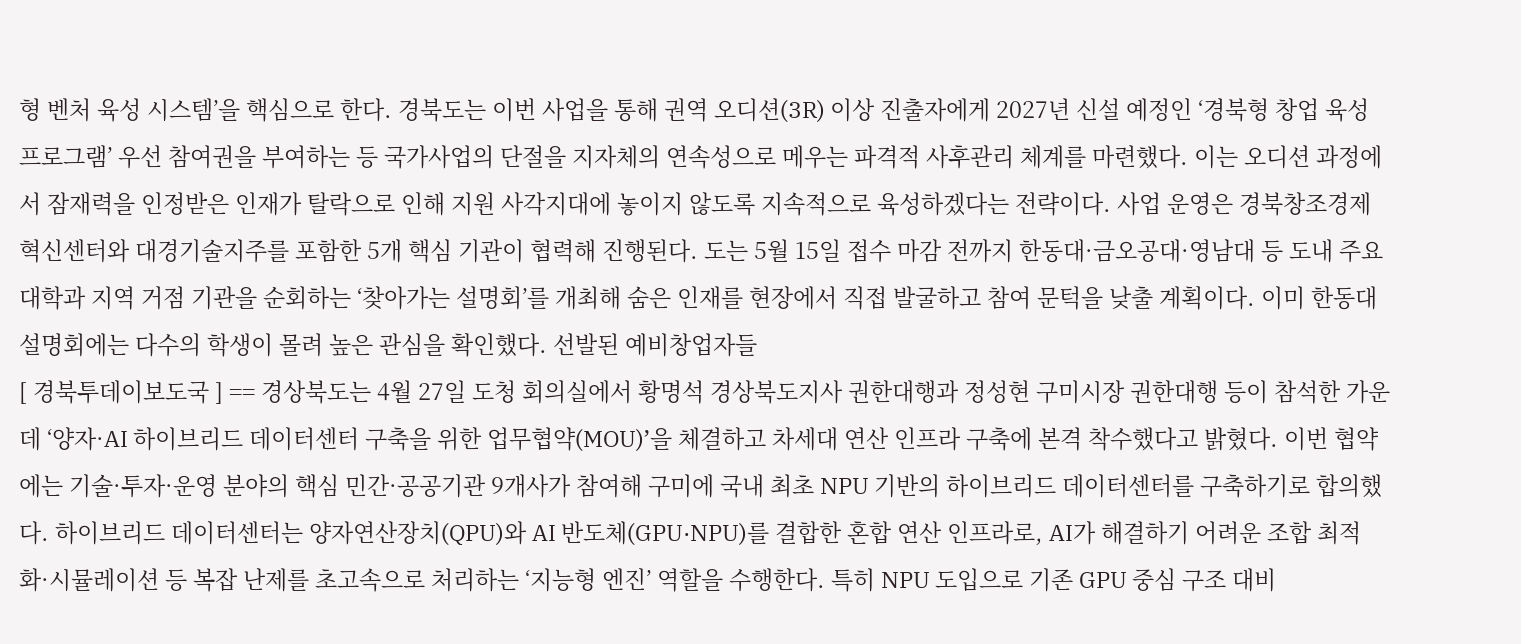형 벤처 육성 시스템’을 핵심으로 한다. 경북도는 이번 사업을 통해 권역 오디션(3R) 이상 진출자에게 2027년 신설 예정인 ‘경북형 창업 육성 프로그램’ 우선 참여권을 부여하는 등 국가사업의 단절을 지자체의 연속성으로 메우는 파격적 사후관리 체계를 마련했다. 이는 오디션 과정에서 잠재력을 인정받은 인재가 탈락으로 인해 지원 사각지대에 놓이지 않도록 지속적으로 육성하겠다는 전략이다. 사업 운영은 경북창조경제혁신센터와 대경기술지주를 포함한 5개 핵심 기관이 협력해 진행된다. 도는 5월 15일 접수 마감 전까지 한동대·금오공대·영남대 등 도내 주요 대학과 지역 거점 기관을 순회하는 ‘찾아가는 설명회’를 개최해 숨은 인재를 현장에서 직접 발굴하고 참여 문턱을 낮출 계획이다. 이미 한동대 설명회에는 다수의 학생이 몰려 높은 관심을 확인했다. 선발된 예비창업자들
[ 경북투데이보도국 ] == 경상북도는 4월 27일 도청 회의실에서 황명석 경상북도지사 권한대행과 정성현 구미시장 권한대행 등이 참석한 가운데 ‘양자·AI 하이브리드 데이터센터 구축을 위한 업무협약(MOU)’을 체결하고 차세대 연산 인프라 구축에 본격 착수했다고 밝혔다. 이번 협약에는 기술·투자·운영 분야의 핵심 민간·공공기관 9개사가 참여해 구미에 국내 최초 NPU 기반의 하이브리드 데이터센터를 구축하기로 합의했다. 하이브리드 데이터센터는 양자연산장치(QPU)와 AI 반도체(GPU·NPU)를 결합한 혼합 연산 인프라로, AI가 해결하기 어려운 조합 최적화·시뮬레이션 등 복잡 난제를 초고속으로 처리하는 ‘지능형 엔진’ 역할을 수행한다. 특히 NPU 도입으로 기존 GPU 중심 구조 대비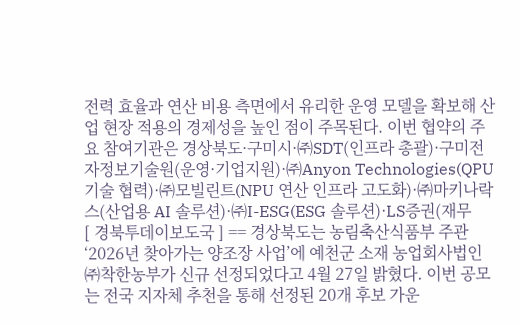전력 효율과 연산 비용 측면에서 유리한 운영 모델을 확보해 산업 현장 적용의 경제성을 높인 점이 주목된다. 이번 협약의 주요 참여기관은 경상북도·구미시·㈜SDT(인프라 총괄)·구미전자정보기술원(운영·기업지원)·㈜Anyon Technologies(QPU 기술 협력)·㈜모빌린트(NPU 연산 인프라 고도화)·㈜마키나락스(산업용 AI 솔루션)·㈜I-ESG(ESG 솔루션)·LS증권(재무
[ 경북투데이보도국 ] == 경상북도는 농림축산식품부 주관 ‘2026년 찾아가는 양조장 사업’에 예천군 소재 농업회사법인 ㈜착한농부가 신규 선정되었다고 4월 27일 밝혔다. 이번 공모는 전국 지자체 추천을 통해 선정된 20개 후보 가운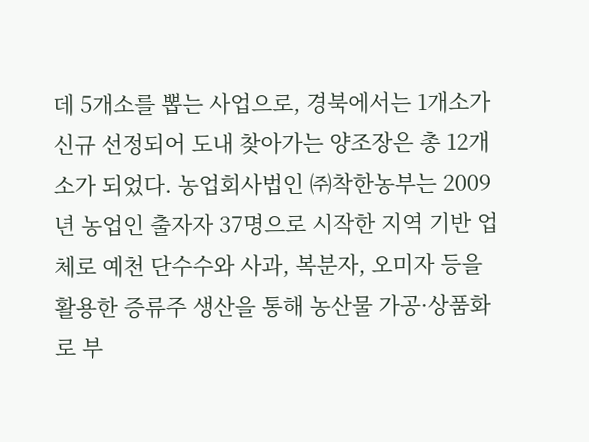데 5개소를 뽑는 사업으로, 경북에서는 1개소가 신규 선정되어 도내 찾아가는 양조장은 총 12개소가 되었다. 농업회사법인 ㈜착한농부는 2009년 농업인 출자자 37명으로 시작한 지역 기반 업체로 예천 단수수와 사과, 복분자, 오미자 등을 활용한 증류주 생산을 통해 농산물 가공·상품화로 부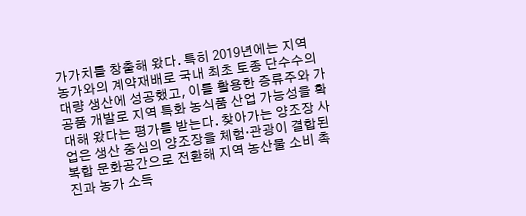가가치를 창출해 왔다. 특히 2019년에는 지역 농가와의 계약재배로 국내 최초 토종 단수수의 대량 생산에 성공했고, 이를 활용한 증류주와 가공품 개발로 지역 특화 농식품 산업 가능성을 확대해 왔다는 평가를 받는다. 찾아가는 양조장 사업은 생산 중심의 양조장을 체험·관광이 결합된 복합 문화공간으로 전환해 지역 농산물 소비 촉진과 농가 소득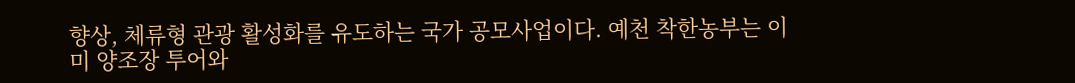향상, 체류형 관광 활성화를 유도하는 국가 공모사업이다. 예천 착한농부는 이미 양조장 투어와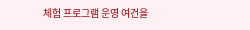체험 프로그램 운영 여건을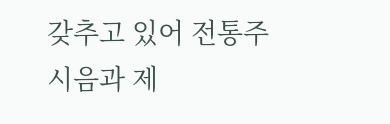갖추고 있어 전통주 시음과 제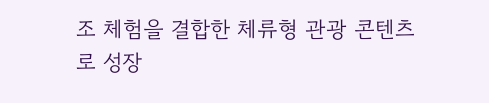조 체험을 결합한 체류형 관광 콘텐츠로 성장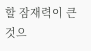할 잠재력이 큰 것으